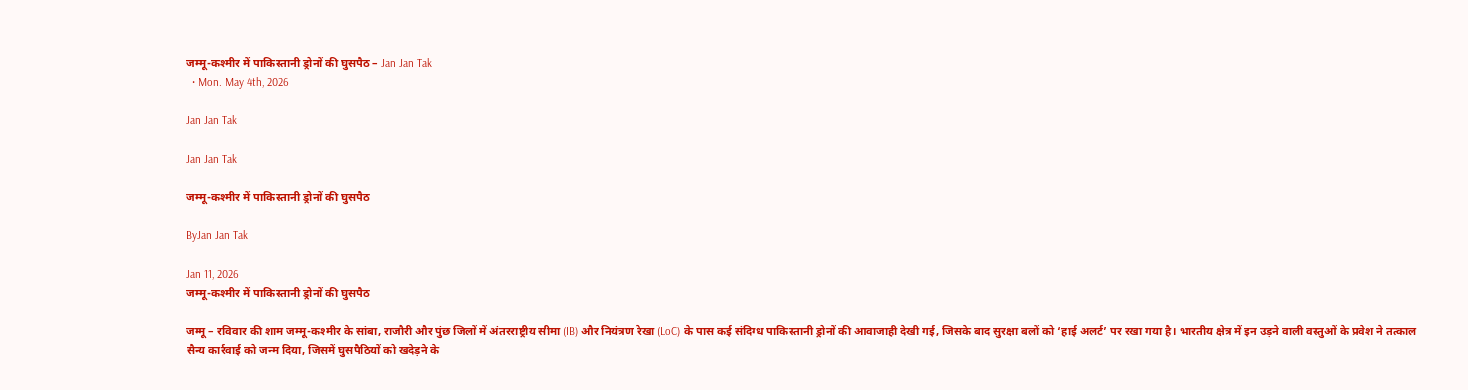जम्मू-कश्मीर में पाकिस्तानी ड्रोनों की घुसपैठ – Jan Jan Tak
  • Mon. May 4th, 2026

Jan Jan Tak

Jan Jan Tak

जम्मू-कश्मीर में पाकिस्तानी ड्रोनों की घुसपैठ

ByJan Jan Tak

Jan 11, 2026
जम्मू-कश्मीर में पाकिस्तानी ड्रोनों की घुसपैठ

जम्मू – रविवार की शाम जम्मू-कश्मीर के सांबा, राजौरी और पुंछ जिलों में अंतरराष्ट्रीय सीमा (IB) और नियंत्रण रेखा (LoC) के पास कई संदिग्ध पाकिस्तानी ड्रोनों की आवाजाही देखी गई, जिसके बाद सुरक्षा बलों को ‘हाई अलर्ट’ पर रखा गया है। भारतीय क्षेत्र में इन उड़ने वाली वस्तुओं के प्रवेश ने तत्काल सैन्य कार्रवाई को जन्म दिया, जिसमें घुसपैठियों को खदेड़ने के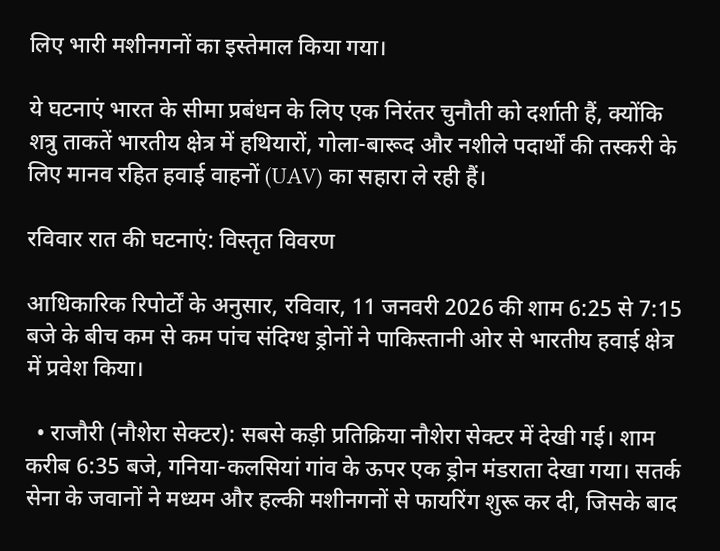लिए भारी मशीनगनों का इस्तेमाल किया गया।

ये घटनाएं भारत के सीमा प्रबंधन के लिए एक निरंतर चुनौती को दर्शाती हैं, क्योंकि शत्रु ताकतें भारतीय क्षेत्र में हथियारों, गोला-बारूद और नशीले पदार्थों की तस्करी के लिए मानव रहित हवाई वाहनों (UAV) का सहारा ले रही हैं।

रविवार रात की घटनाएं: विस्तृत विवरण

आधिकारिक रिपोर्टों के अनुसार, रविवार, 11 जनवरी 2026 की शाम 6:25 से 7:15 बजे के बीच कम से कम पांच संदिग्ध ड्रोनों ने पाकिस्तानी ओर से भारतीय हवाई क्षेत्र में प्रवेश किया।

  • राजौरी (नौशेरा सेक्टर): सबसे कड़ी प्रतिक्रिया नौशेरा सेक्टर में देखी गई। शाम करीब 6:35 बजे, गनिया-कलसियां गांव के ऊपर एक ड्रोन मंडराता देखा गया। सतर्क सेना के जवानों ने मध्यम और हल्की मशीनगनों से फायरिंग शुरू कर दी, जिसके बाद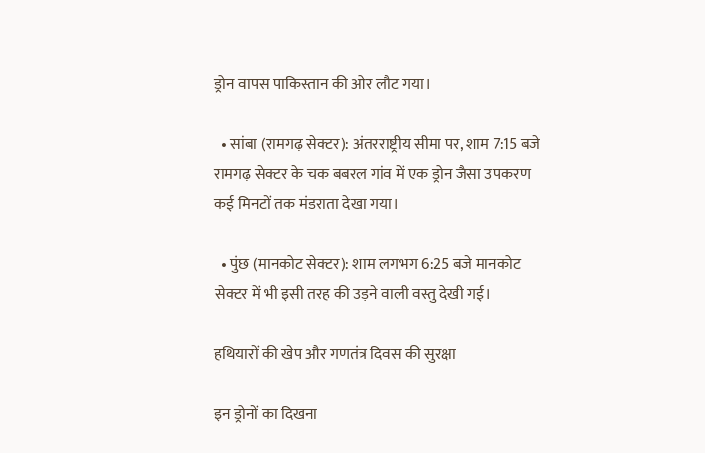ड्रोन वापस पाकिस्तान की ओर लौट गया।

  • सांबा (रामगढ़ सेक्टर): अंतरराष्ट्रीय सीमा पर, शाम 7:15 बजे रामगढ़ सेक्टर के चक बबरल गांव में एक ड्रोन जैसा उपकरण कई मिनटों तक मंडराता देखा गया।

  • पुंछ (मानकोट सेक्टर): शाम लगभग 6:25 बजे मानकोट सेक्टर में भी इसी तरह की उड़ने वाली वस्तु देखी गई।

हथियारों की खेप और गणतंत्र दिवस की सुरक्षा

इन ड्रोनों का दिखना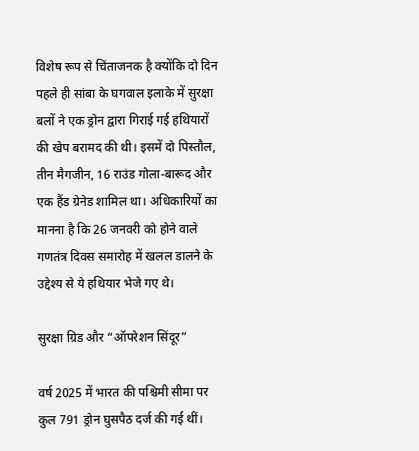विशेष रूप से चिंताजनक है क्योंकि दो दिन पहले ही सांबा के घगवाल इलाके में सुरक्षा बलों ने एक ड्रोन द्वारा गिराई गई हथियारों की खेप बरामद की थी। इसमें दो पिस्तौल, तीन मैगजीन, 16 राउंड गोला-बारूद और एक हैंड ग्रेनेड शामिल था। अधिकारियों का मानना है कि 26 जनवरी को होने वाले गणतंत्र दिवस समारोह में खलल डालने के उद्देश्य से ये हथियार भेजे गए थे।

सुरक्षा ग्रिड और “ऑपरेशन सिंदूर”

वर्ष 2025 में भारत की पश्चिमी सीमा पर कुल 791 ड्रोन घुसपैठ दर्ज की गई थीं।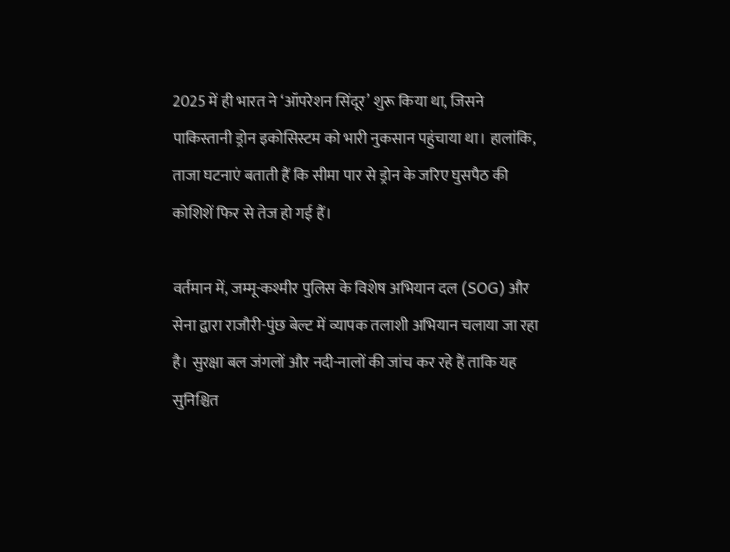2025 में ही भारत ने ‘ऑपरेशन सिंदूर’ शुरू किया था, जिसने पाकिस्तानी ड्रोन इकोसिस्टम को भारी नुकसान पहुंचाया था। हालांकि, ताजा घटनाएं बताती हैं कि सीमा पार से ड्रोन के जरिए घुसपैठ की कोशिशें फिर से तेज हो गई हैं।

वर्तमान में, जम्मू-कश्मीर पुलिस के विशेष अभियान दल (SOG) और सेना द्वारा राजौरी-पुंछ बेल्ट में व्यापक तलाशी अभियान चलाया जा रहा है। सुरक्षा बल जंगलों और नदी-नालों की जांच कर रहे हैं ताकि यह सुनिश्चित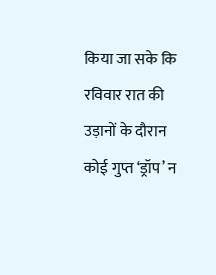किया जा सके कि रविवार रात की उड़ानों के दौरान कोई गुप्त ‘ड्रॉप’ न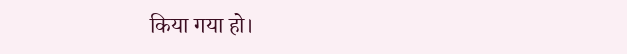किया गया हो।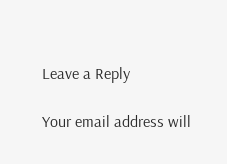Leave a Reply

Your email address will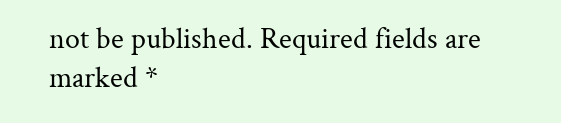not be published. Required fields are marked *